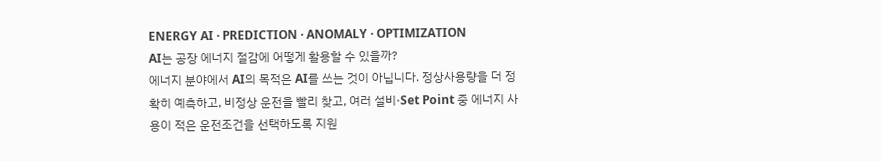ENERGY AI · PREDICTION · ANOMALY · OPTIMIZATION
AI는 공장 에너지 절감에 어떻게 활용할 수 있을까?
에너지 분야에서 AI의 목적은 AI를 쓰는 것이 아닙니다. 정상사용량을 더 정확히 예측하고, 비정상 운전을 빨리 찾고, 여러 설비·Set Point 중 에너지 사용이 적은 운전조건을 선택하도록 지원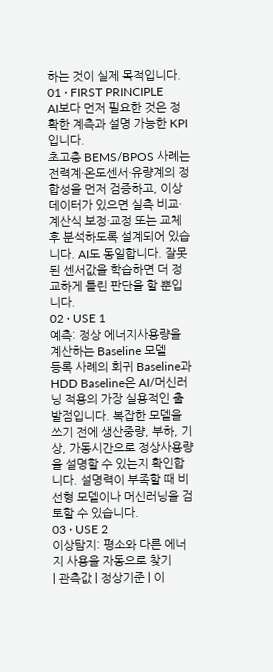하는 것이 실제 목적입니다.
01 · FIRST PRINCIPLE
AI보다 먼저 필요한 것은 정확한 계측과 설명 가능한 KPI입니다.
초고층 BEMS/BPOS 사례는 전력계·온도센서·유량계의 정합성을 먼저 검증하고, 이상데이터가 있으면 실측 비교·계산식 보정·교정 또는 교체 후 분석하도록 설계되어 있습니다. AI도 동일합니다. 잘못된 센서값을 학습하면 더 정교하게 틀린 판단을 할 뿐입니다.
02 · USE 1
예측: 정상 에너지사용량을 계산하는 Baseline 모델
등록 사례의 회귀 Baseline과 HDD Baseline은 AI/머신러닝 적용의 가장 실용적인 출발점입니다. 복잡한 모델을 쓰기 전에 생산중량, 부하, 기상, 가동시간으로 정상사용량을 설명할 수 있는지 확인합니다. 설명력이 부족할 때 비선형 모델이나 머신러닝을 검토할 수 있습니다.
03 · USE 2
이상탐지: 평소와 다른 에너지 사용을 자동으로 찾기
| 관측값 | 정상기준 | 이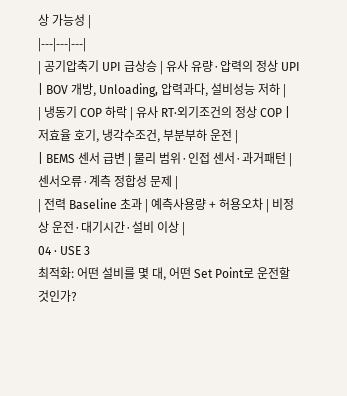상 가능성 |
|---|---|---|
| 공기압축기 UPI 급상승 | 유사 유량·압력의 정상 UPI | BOV 개방, Unloading, 압력과다, 설비성능 저하 |
| 냉동기 COP 하락 | 유사 RT·외기조건의 정상 COP | 저효율 호기, 냉각수조건, 부분부하 운전 |
| BEMS 센서 급변 | 물리 범위·인접 센서·과거패턴 | 센서오류·계측 정합성 문제 |
| 전력 Baseline 초과 | 예측사용량 + 허용오차 | 비정상 운전·대기시간·설비 이상 |
04 · USE 3
최적화: 어떤 설비를 몇 대, 어떤 Set Point로 운전할 것인가?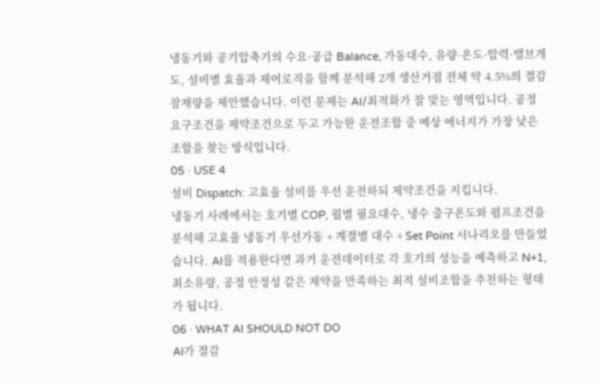냉동기와 공기압축기의 수요·공급 Balance, 가동대수, 유량·온도·압력·밸브개도, 설비별 효율과 제어로직을 함께 분석해 2개 생산거점 전체 약 4.5%의 절감잠재량을 제안했습니다. 이런 문제는 AI/최적화가 잘 맞는 영역입니다. 공정 요구조건을 제약조건으로 두고 가능한 운전조합 중 예상 에너지가 가장 낮은 조합을 찾는 방식입니다.
05 · USE 4
설비 Dispatch: 고효율 설비를 우선 운전하되 제약조건을 지킵니다.
냉동기 사례에서는 호기별 COP, 월별 필요대수, 냉수 출구온도와 펌프조건을 분석해 고효율 냉동기 우선가동 + 계절별 대수 + Set Point 시나리오를 만들었습니다. AI를 적용한다면 과거 운전데이터로 각 호기의 성능을 예측하고 N+1, 최소유량, 공정 안정성 같은 제약을 만족하는 최적 설비조합을 추천하는 형태가 됩니다.
06 · WHAT AI SHOULD NOT DO
AI가 절감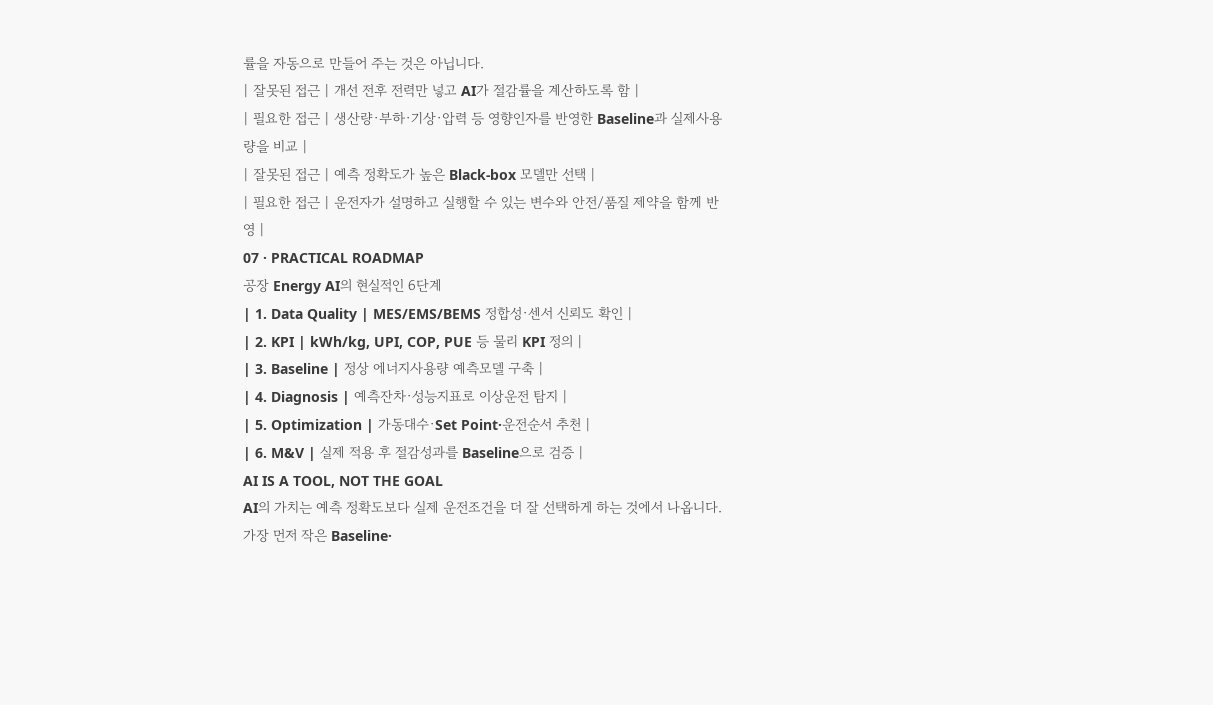률을 자동으로 만들어 주는 것은 아닙니다.
| 잘못된 접근 | 개선 전후 전력만 넣고 AI가 절감률을 계산하도록 함 |
| 필요한 접근 | 생산량·부하·기상·압력 등 영향인자를 반영한 Baseline과 실제사용량을 비교 |
| 잘못된 접근 | 예측 정확도가 높은 Black-box 모델만 선택 |
| 필요한 접근 | 운전자가 설명하고 실행할 수 있는 변수와 안전/품질 제약을 함께 반영 |
07 · PRACTICAL ROADMAP
공장 Energy AI의 현실적인 6단계
| 1. Data Quality | MES/EMS/BEMS 정합성·센서 신뢰도 확인 |
| 2. KPI | kWh/kg, UPI, COP, PUE 등 물리 KPI 정의 |
| 3. Baseline | 정상 에너지사용량 예측모델 구축 |
| 4. Diagnosis | 예측잔차·성능지표로 이상운전 탐지 |
| 5. Optimization | 가동대수·Set Point·운전순서 추천 |
| 6. M&V | 실제 적용 후 절감성과를 Baseline으로 검증 |
AI IS A TOOL, NOT THE GOAL
AI의 가치는 예측 정확도보다 실제 운전조건을 더 잘 선택하게 하는 것에서 나옵니다.
가장 먼저 작은 Baseline·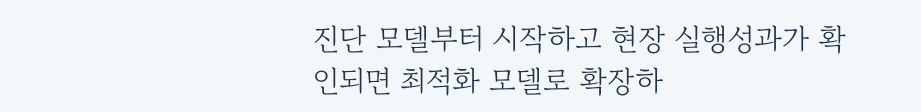진단 모델부터 시작하고 현장 실행성과가 확인되면 최적화 모델로 확장하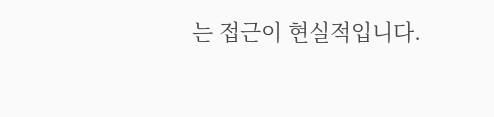는 접근이 현실적입니다.